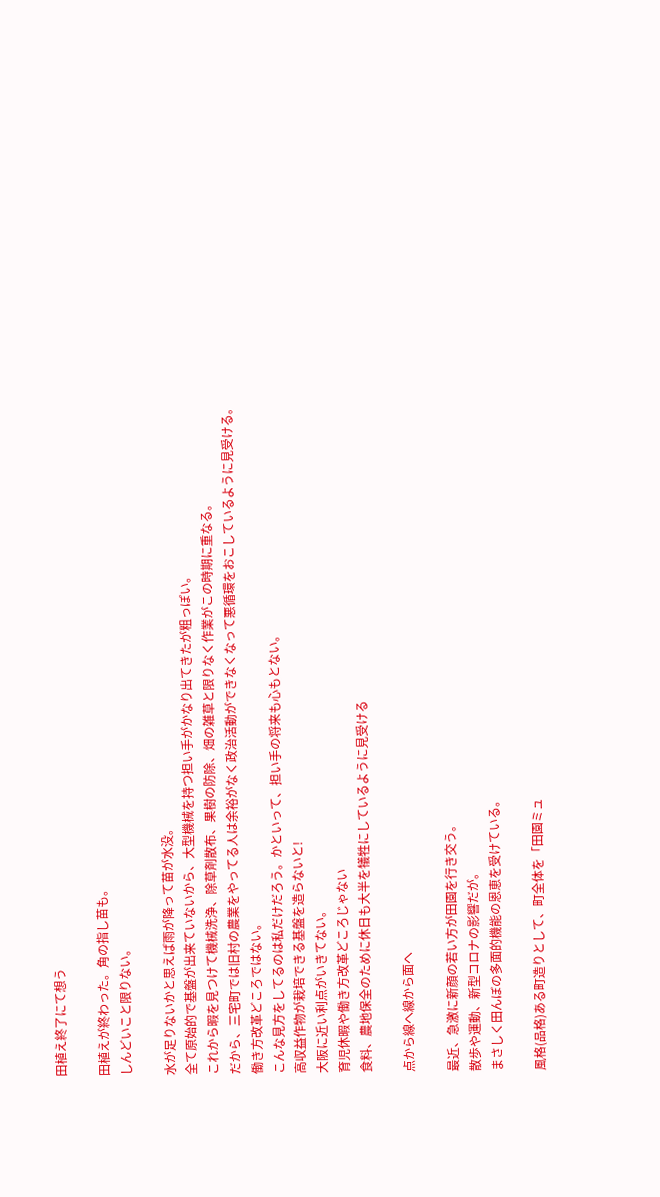田植え終了にて想う

田植えが終わった。角の指し苗も。
しんどいこと限りない。

水が足りないかと思えば雨が降って苗が水没。
全て原始的で基盤が出来ていないから、大型機械を持つ担い手がかなり出てきたが粗っぽい。
これから暇を見つけて機械洗浄、除草剤散布、果樹の防除、畑の雑草と限りなく作業がこの時期に重なる。
だから、三宅町では旧村の農業をやってる人は余裕がなく政治活動ができなくなって悪循環をおこしているように見受ける。
働き方改革どころではない。
こんな見方をしてるのは私だけだろう。かといって、担い手の将来も心もとない。
高収益作物が栽培できる基盤を造らないと!
大阪に近い利点がいきてない。
育児休暇や働き方改革どころじゃない
食料、農地保全のために休日も大半を犠牲にしているように見受ける

点から線へ線から面へ

最近、急激に新顔の若い方が田園を行き交う。
散歩や運動、新型コロナの影響だが。
まさしく田んぼの多面的機能の恩恵を受けている。

風格(品格)ある町造りとして、町全体を「田園ミュ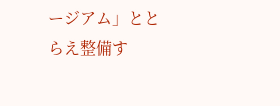ージアム」ととらえ整備す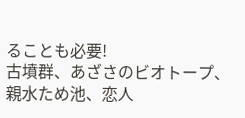ることも必要!
古墳群、あざさのビオトープ、親水ため池、恋人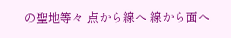の聖地等々 点から線へ 線から面へ